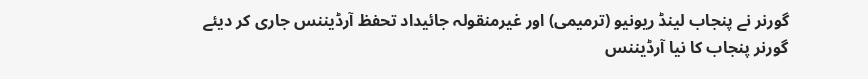گورنر نے پنجاب لینڈ ریونیو (ترمیمی) اور غیرمنقولہ جائیداد تحفظ آرڈیننس جاری کر دیئے
گورنر پنجاب کا نیا آرڈیننس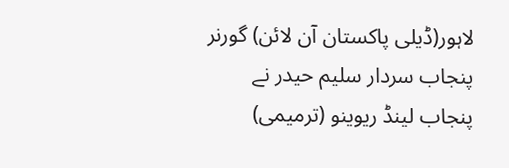لاہور(ڈیلی پاکستان آن لائن) گورنر پنجاب سردار سلیم حیدر نے پنجاب لینڈ ریوینو (ترمیمی)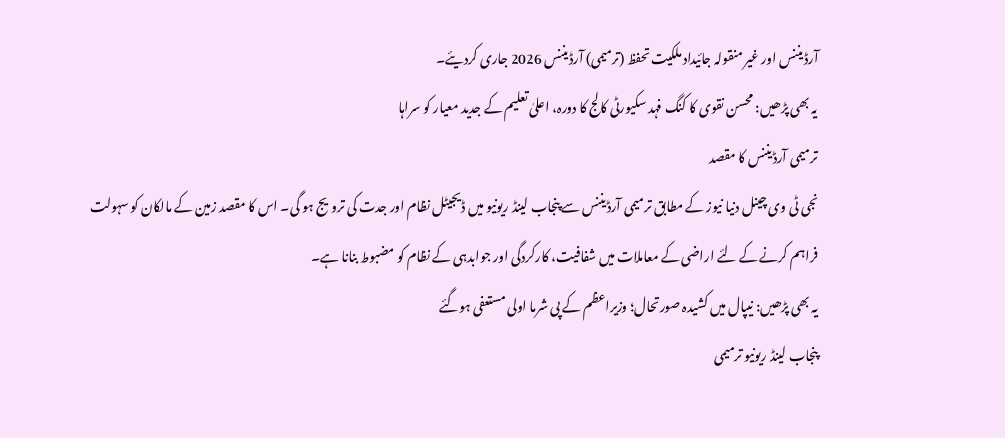آرڈیننس اور غیر منقولہ جائیداد ملکیت تحفظ (ترمیمی) آرڈیننس 2026 جاری کردیئے۔
یہ بھی پڑھیں: محسن نقوی کا کنگ فہد سکیورٹی کالج کا دورہ، اعلیٰ تعلیم کے جدید معیار کو سراہا
ترمیمی آرڈیننس کا مقصد
نجی ٹی وی چینل دنیا نیوز کے مطابق ترمیمی آرڈیننس سے پنجاب لینڈ ریونیو میں ڈیجیٹل نظام اور جدت کی ترویج ہو گی۔ اس کا مقصد زمین کے مالکان کو سہولت فراہم کرنے کے لئے اراضی کے معاملات میں شفافیت، کارکردگی اور جوابدہی کے نظام کو مضبوط بنانا ہے۔
یہ بھی پڑھیں: نیپال میں کشیدہ صورتحال؛ وزیراعظم کے پی شرما اولی مستعفی ہوگئے
پنجاب لینڈ ریونیو ترمیمی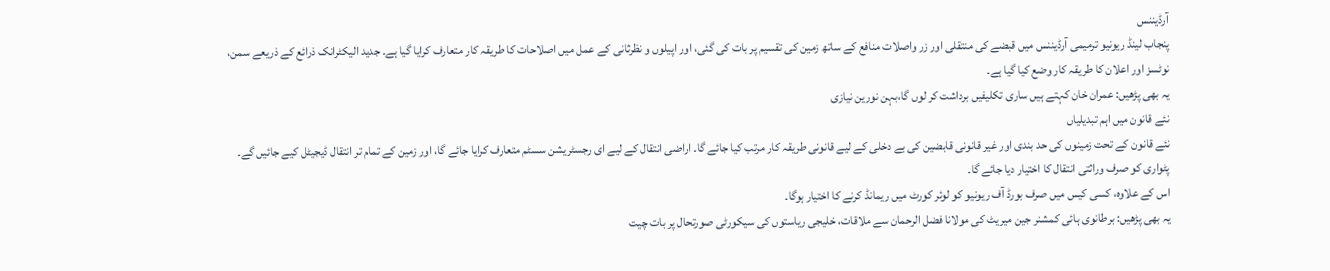آرڈیننس
پنجاب لینڈ ریونیو ترمیمی آرڈیننس میں قبضے کی منتقلی اور زر واصلات منافع کے ساتھ زمین کی تقسیم پر بات کی گئی، اور اپیلوں و نظرثانی کے عمل میں اصلاحات کا طریقہ کار متعارف کرایا گیا ہے۔ جدید الیکٹرانک ذرائع کے ذریعے سمن، نوٹسز اور اعلان کا طریقہ کار وضع کیا گیا ہے۔
یہ بھی پڑھیں: عمران خان کہتے ہیں ساری تکلیفیں برداشت کر لوں گا،بہن نورین نیازی
نئے قانون میں اہم تبدیلیاں
نئے قانون کے تحت زمینوں کی حد بندی اور غیر قانونی قابضین کی بے دخلی کے لیے قانونی طریقہ کار مرتب کیا جائے گا۔ اراضی انتقال کے لیے ای رجسٹریشن سسٹم متعارف کرایا جائے گا، اور زمین کے تمام تر انتقال ڈیجیٹل کیے جائیں گے۔ پٹواری کو صرف وراثتی انتقال کا اختیار دیا جائے گا۔
اس کے علاوہ، کسی کیس میں صرف بورڈ آف ریونیو کو لوئر کورٹ میں ریمانڈ کرنے کا اختیار ہوگا۔
یہ بھی پڑھیں: برطانوی ہائی کمشنر جین میریٹ کی مولانا فضل الرحمان سے ملاقات، خلیجی ریاستوں کی سیکورٹی صورتحال پر بات چیت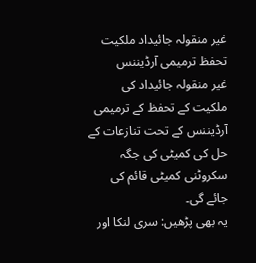غیر منقولہ جائیداد ملکیت تحفظ ترمیمی آرڈیننس
غیر منقولہ جائیداد کی ملکیت کے تحفظ کے ترمیمی آرڈیننس کے تحت تنازعات کے حل کی کمیٹی کی جگہ سکروٹنی کمیٹی قائم کی جائے گی۔
یہ بھی پڑھیں: سری لنکا اور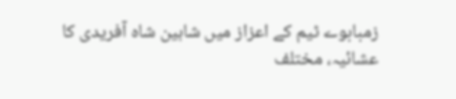زمبابوے ٹیم کے اعزاز میں شاہین شاہ آفریدی کا عشائیہ، مختلف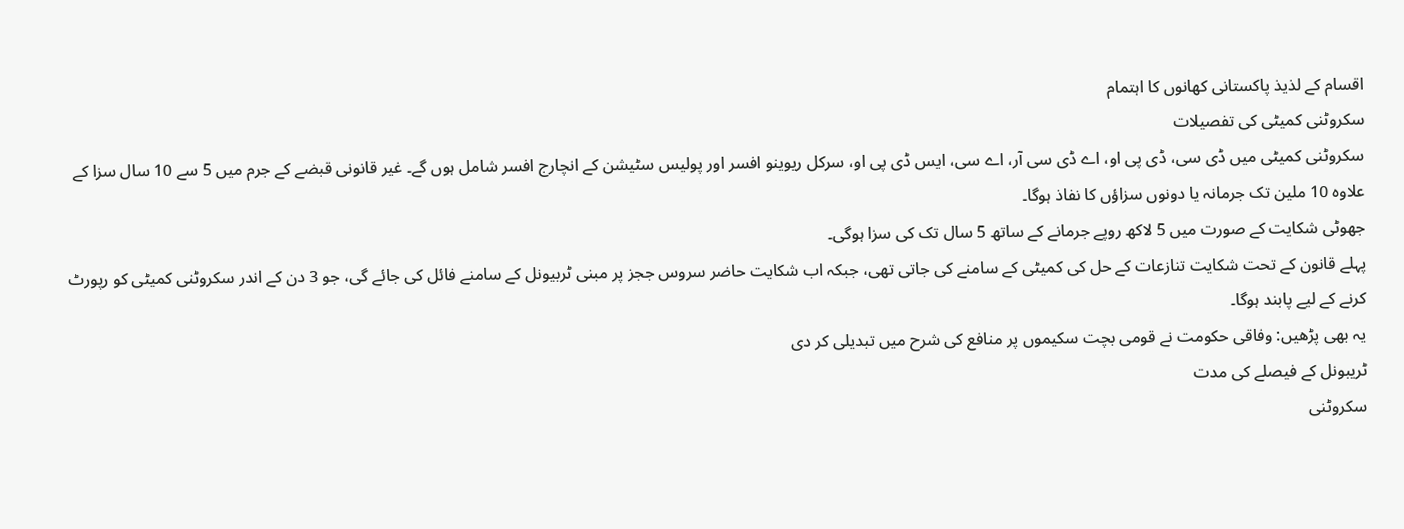اقسام کے لذیذ پاکستانی کھانوں کا اہتمام
سکروٹنی کمیٹی کی تفصیلات
سکروٹنی کمیٹی میں ڈی سی، ڈی پی او، اے ڈی سی آر، اے سی، ایس ڈی پی او، سرکل ریوینو افسر اور پولیس سٹیشن کے انچارج افسر شامل ہوں گے۔ غیر قانونی قبضے کے جرم میں 5 سے 10 سال سزا کے علاوہ 10 ملین تک جرمانہ یا دونوں سزاؤں کا نفاذ ہوگا۔
جھوٹی شکایت کے صورت میں 5 لاکھ روپے جرمانے کے ساتھ 5 سال تک کی سزا ہوگی۔
پہلے قانون کے تحت شکایت تنازعات کے حل کی کمیٹی کے سامنے کی جاتی تھی، جبکہ اب شکایت حاضر سروس ججز پر مبنی ٹربیونل کے سامنے فائل کی جائے گی، جو 3 دن کے اندر سکروٹنی کمیٹی کو رپورٹ کرنے کے لیے پابند ہوگا۔
یہ بھی پڑھیں: وفاقی حکومت نے قومی بچت سکیموں پر منافع کی شرح میں تبدیلی کر دی
ٹریبونل کے فیصلے کی مدت
سکروٹنی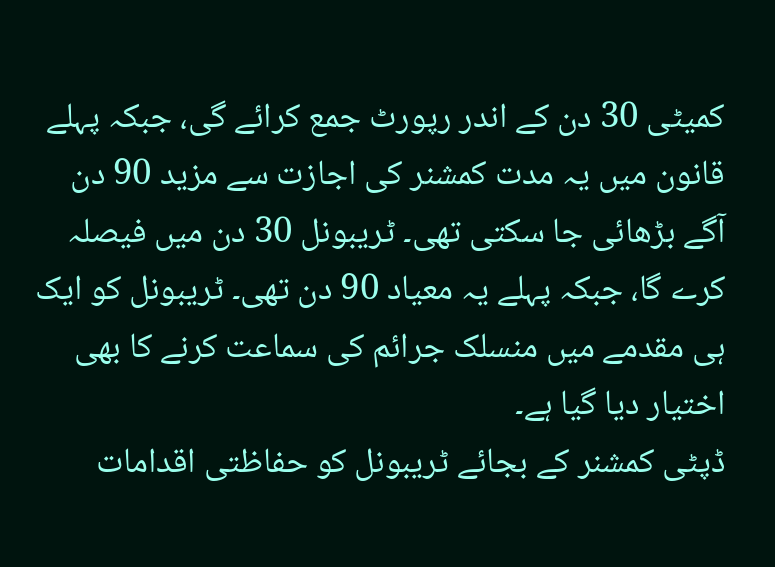کمیٹی 30 دن کے اندر رپورٹ جمع کرائے گی، جبکہ پہلے قانون میں یہ مدت کمشنر کی اجازت سے مزید 90 دن آگے بڑھائی جا سکتی تھی۔ ٹریبونل 30 دن میں فیصلہ کرے گا، جبکہ پہلے یہ معیاد 90 دن تھی۔ ٹریبونل کو ایک ہی مقدمے میں منسلک جرائم کی سماعت کرنے کا بھی اختیار دیا گیا ہے۔
ڈپٹی کمشنر کے بجائے ٹریبونل کو حفاظتی اقدامات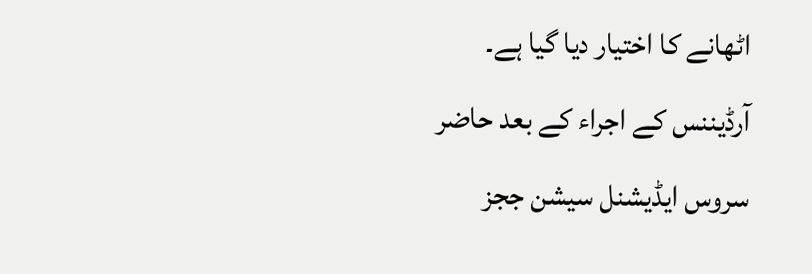اٹھانے کا اختیار دیا گیا ہے۔ آرڈیننس کے اجراء کے بعد حاضر سروس ایڈیشنل سیشن ججز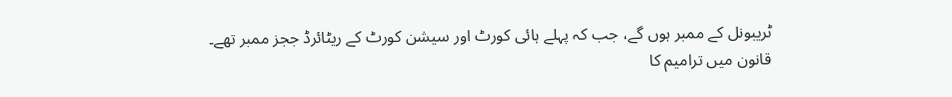ٹریبونل کے ممبر ہوں گے، جب کہ پہلے ہائی کورٹ اور سیشن کورٹ کے ریٹائرڈ ججز ممبر تھے۔
قانون میں ترامیم کا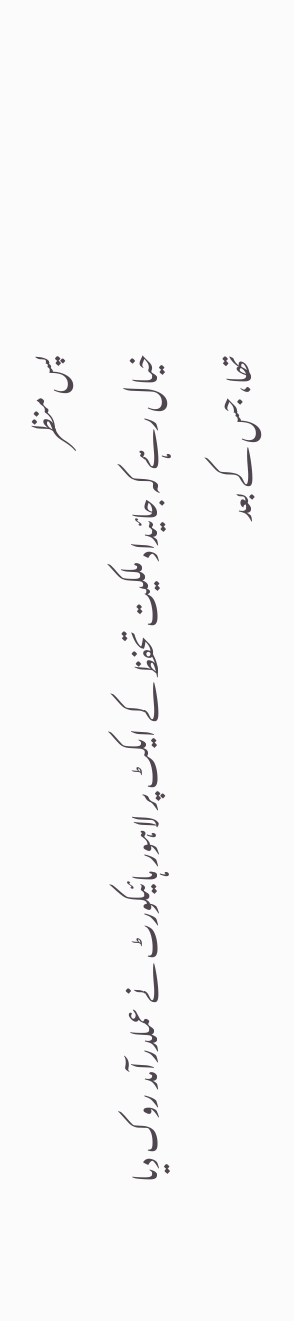پس منظر
خیال رہے کہ جائیداد ملکیت تحفظ کے ایکٹ پر لاہور ہائیکورٹ نے عملدرآمد روک دیا تھا، جس کے بعد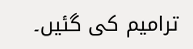ترامیم کی گئیں۔